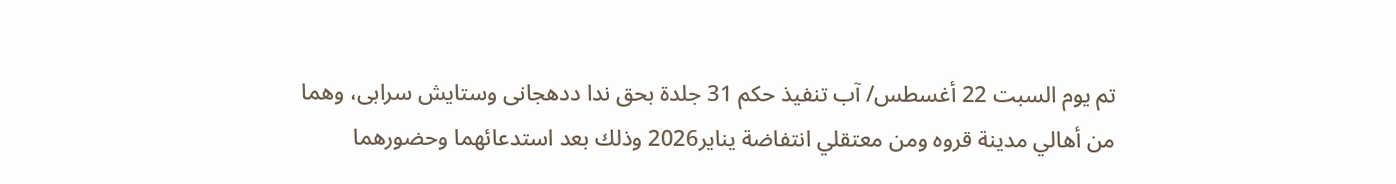تم يوم السبت 22 أغسطس/ آب تنفيذ حكم 31 جلدة بحق ندا ددهجانی وستایش سرابی، وهما من أهالي مدينة قروه ومن معتقلي انتفاضة يناير2026 وذلك بعد استدعائهما وحضورهما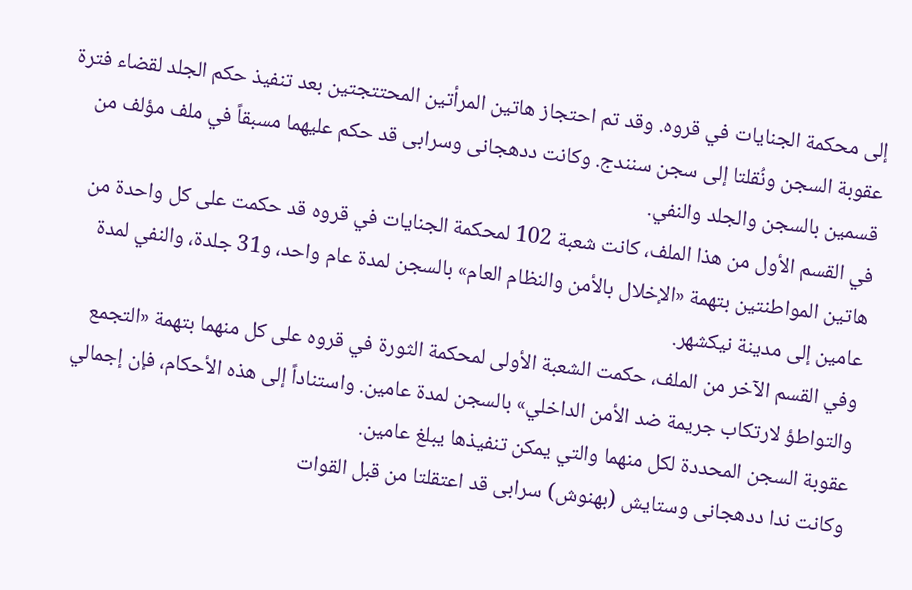إلى محكمة الجنايات في قروه. وقد تم احتجاز هاتين المرأتين المحتتجتين بعد تنفيذ حكم الجلد لقضاء فترة عقوبة السجن ونُقلتا إلى سجن سنندج. وكانت ددهجانی وسرابی قد حكم عليهما مسبقاً في ملف مؤلف من قسمين بالسجن والجلد والنفي.
في القسم الأول من هذا الملف، كانت شعبة 102 لمحكمة الجنايات في قروه قد حكمت على كل واحدة من هاتين المواطنتين بتهمة «الإخلال بالأمن والنظام العام» بالسجن لمدة عام واحد، و31 جلدة، والنفي لمدة عامين إلى مدينة نيكشهر.
وفي القسم الآخر من الملف، حكمت الشعبة الأولى لمحكمة الثورة في قروه على كل منهما بتهمة «التجمع والتواطؤ لارتكاب جريمة ضد الأمن الداخلي» بالسجن لمدة عامين. واستناداً إلى هذه الأحكام، فإن إجمالي عقوبة السجن المحددة لكل منهما والتي يمكن تنفيذها يبلغ عامين.
وكانت ندا ددهجانی وستایش (بهنوش) سرابی قد اعتقلتا من قبل القوات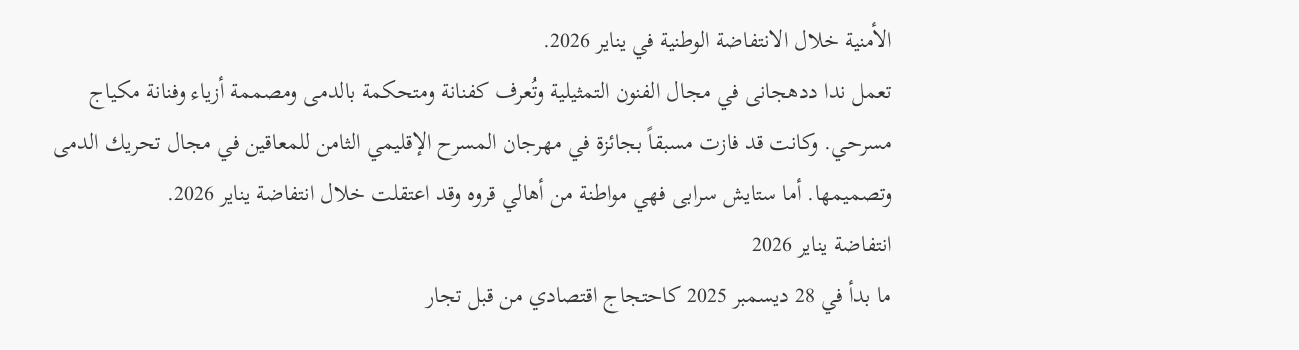الأمنية خلال الانتفاضة الوطنية في يناير 2026.
تعمل ندا ددهجانی في مجال الفنون التمثيلية وتُعرف كفنانة ومتحكمة بالدمى ومصممة أزياء وفنانة مكياج مسرحي. وكانت قد فازت مسبقاً بجائزة في مهرجان المسرح الإقليمي الثامن للمعاقين في مجال تحريك الدمى وتصميمها. أما ستایش سرابی فهي مواطنة من أهالي قروه وقد اعتقلت خلال انتفاضة يناير 2026.
انتفاضة يناير 2026
ما بدأ في 28 ديسمبر 2025 كاحتجاج اقتصادي من قبل تجار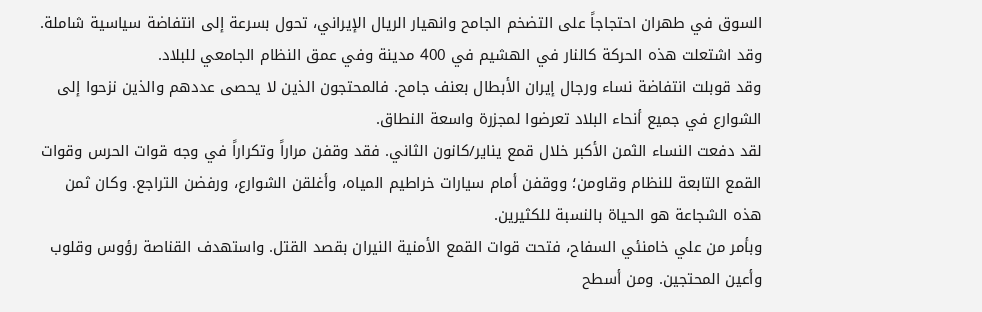السوق في طهران احتجاجاً على التضخم الجامح وانهيار الريال الإيراني، تحول بسرعة إلى انتفاضة سياسية شاملة. وقد اشتعلت هذه الحركة كالنار في الهشيم في 400 مدينة وفي عمق النظام الجامعي للبلاد.
وقد قوبلت انتفاضة نساء ورجال إيران الأبطال بعنف جامح. فالمحتجون الذين لا يحصى عددهم والذين نزحوا إلى الشوارع في جميع أنحاء البلاد تعرضوا لمجزرة واسعة النطاق.
لقد دفعت النساء الثمن الأكبر خلال قمع يناير/كانون الثاني. فقد وقفن مراراً وتكراراً في وجه قوات الحرس وقوات القمع التابعة للنظام وقاومن؛ ووقفن أمام سيارات خراطيم المياه، وأغلقن الشوارع، ورفضن التراجع. وكان ثمن هذه الشجاعة هو الحياة بالنسبة للكثيرين.
وبأمر من علي خامنئي السفاح، فتحت قوات القمع الأمنية النيران بقصد القتل. واستهدف القناصة رؤوس وقلوب وأعين المحتجين. ومن أسطح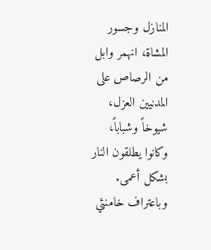المنازل وجسور المشاة، انهمر وابل من الرصاص على المدنيين العزل، شيوخاً وشباباً، وكانوا يطلقون النار بشكل أعمى.
وباعتراف خامنئي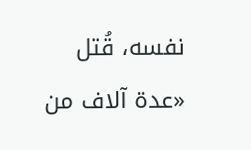نفسه، قُتل «عدة آلاف من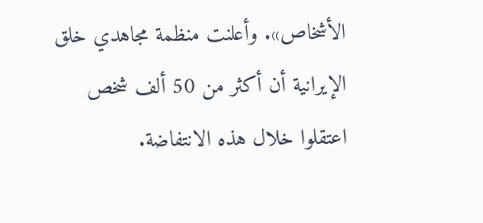الأشخاص». وأعلنت منظمة مجاهدي خلق الإيرانية أن أكثر من 50 ألف شخص اعتقلوا خلال هذه الانتفاضة.